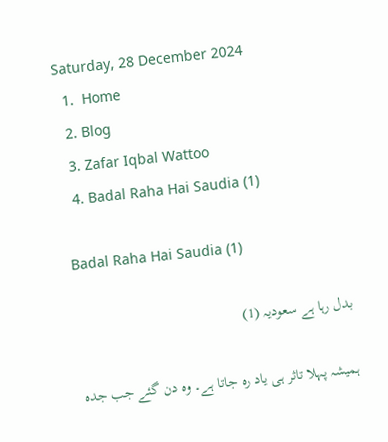Saturday, 28 December 2024
  1.  Home
  2. Blog
  3. Zafar Iqbal Wattoo
  4. Badal Raha Hai Saudia (1)

Badal Raha Hai Saudia (1)

بدل رہا ہے سعودیہ (1)

ہمیشہ پہلا تاثر ہی یاد رہ جاتا ہے۔ وہ دن گئے جب جدہ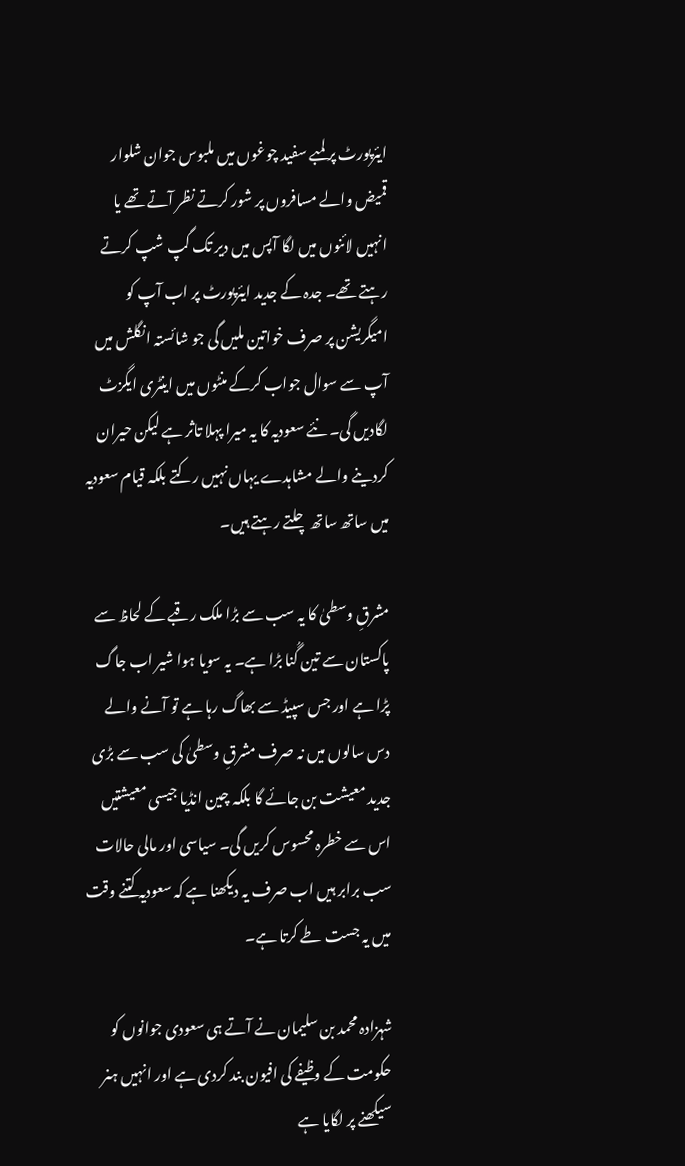ایئرپورٹ پر لمبے سفید چوغوں میں ملبوس جوان شلوار قمیض والے مسافروں پر شور کرتے نظر آتے تھے یا انہیں لائنوں میں لگا آپس میں دیر تک گپ شپ کرتے رہتے تھے۔ جدہ کے جدید ایئرپورٹ پر اب آپ کو امیگریشن پر صرف خواتین ملیں گی جو شائستہ انگلش میں آپ سے سوال جواب کرکے منٹوں میں اینٹری ایگزٹ لگادیں گی۔ نئے سعودیہ کا یہ میرا پہلا تاثر ہے لیکن حیران کردینے والے مشاہدے یہاں نہیں رکتے بلکہ قیام سعودیہ میں ساتھ ساتھ چلتے رہتے ہیں۔

مشرقِ وسطیٰ کا یہ سب سے بڑا ملک رقبے کے لحاظ سے پاکستان سے تین گُنا بڑا ہے۔ یہ سویا ہوا شیر اب جاگ پڑا ہے اور جس سپیڈ سے بھاگ رہا ہے تو آنے والے دس سالوں میں نہ صرف مشرقِ وسطیٰ کی سب سے بڑی جدید معیشت بن جائے گا بلکہ چین انڈیا جیسی معیشتیں اس سے خطرہ محسوس کریں گی۔ سیاسی اور مالی حالات سب برابر ہیں اب صرف یہ دیکھنا ہے کہ سعودیہ کتنے وقت میں یہ جست طے کرتا ہے۔

شہزادہ محمد بن سلیمان نے آتے ہی سعودی جوانوں کو حکومت کے وظیفے کی افیون بند کردی ہے اور انہیں ہنر سیکھنے پر لگایا ہے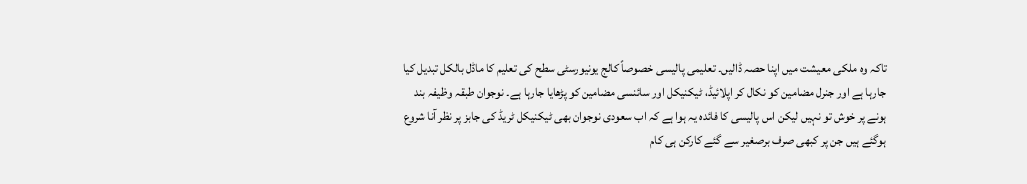تاکہ وہ ملکی معیشت میں اپنا حصہ ڈالیں۔ تعلیمی پالیسی خصوصاً کالج یونیورسٹی سطح کی تعلیم کا ماڈل بالکل تبدیل کیا جارہا ہے اور جنرل مضامین کو نکال کر اپلائیڈ، ٹیکنیکل اور سائنسی مضامین کو پڑھایا جارہا ہے۔ نوجوان طبقہ وظیفہ بند ہونے پر خوش تو نہیں لیکن اس پالیسی کا فائدہ یہ ہوا ہے کہ اب سعودی نوجوان بھی ٹیکنیکل ٹریڈ کی جابز پر نظر آنا شروع ہوگئے ہیں جن پر کبھی صرف برصغیر سے گئے کارکن ہی کام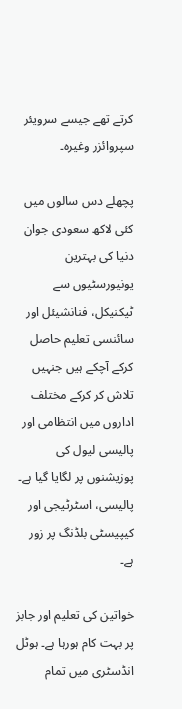کرتے تھے جیسے سرویئر سپروائزر وغیرہ۔

پچھلے دس سالوں میں کئی لاکھ سعودی جوان دنیا کی بہترین یونیورسٹیوں سے ٹیکنیکل، فنانشیئل اور سائنسی تعلیم حاصل کرکے آچکے ہیں جنہیں تلاش کر کرکے مختلف اداروں میں انتظامی اور پالیسی لیول کی پوزیشنوں پر لگایا گیا ہے۔ پالیسی، اسٹرٹیجی اور کیپیسٹی بلڈنگ پر زور ہے۔

خواتین کی تعلیم اور جابز پر بہت کام ہورہا ہے۔ ہوٹل انڈسٹری میں تمام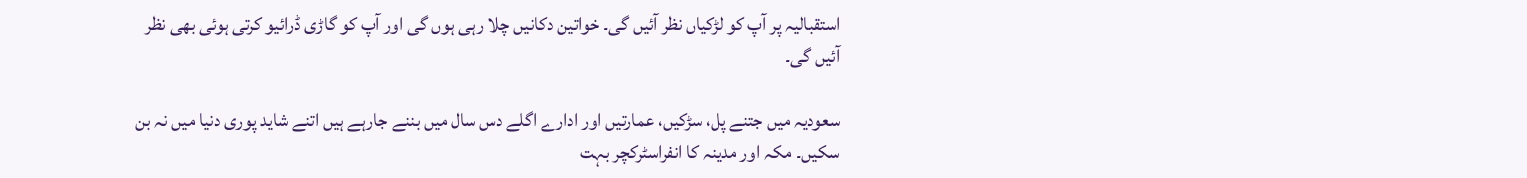استقبالیہ پر آپ کو لڑکیاں نظر آئیں گی۔ خواتین دکانیں چلا رہی ہوں گی اور آپ کو گاڑی ڈرائیو کرتی ہوئی بھی نظر آئیں گی۔

سعودیہ میں جتنے پل، سڑکیں، عمارتیں اور ادارے اگلے دس سال میں بننے جارہے ہیں اتنے شاید پوری دنیا میں نہ بن سکیں۔ مکہ اور مدینہ کا انفراسٹرکچر بہت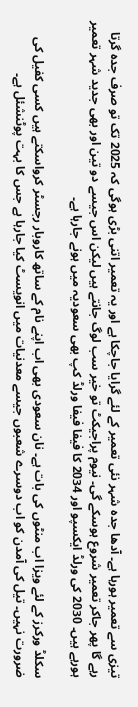تیزی سے تعمیر ہورہا ہے۔ آدھا جدہ شہر نئی تعمیر کے لئے گرایا جاچکا ہے اور یہ تعمیر اتنی بڑی ہوگی کہ 2025 تک تو صرف جدہ گرتا رہے گا پھر جاکر تعمیر شروع ہوسکے گی۔ نیوم پراجیکٹ تو خیر سب لوگ جانتے ہیں لیکن اس جیسے دو تین اور بھی جدید شہر تعمیر ہورہے ہیں۔ 2030 کی ورلڈ ایکسپو اور 2034 کا فیفا فیفا ورلڈ کپ بھی سعودیہ میں ہونے جارہا ہے۔

سکلڈ ورکرز کے لئے ویزا اب منٹوں کی بات ہے۔ نان سعودی بھی اب اپنے نام کے ساتھ کاروبار رجسٹر کرواسکتے ہیں کسی کفیل کی ضرورت نہیں۔ تیل کی آمدن کو اب دوسرے شعبوں جیسے معدنیات میں انویسٹ کیا جارہا ہے جس کا بہت پوٹنشئل ہے۔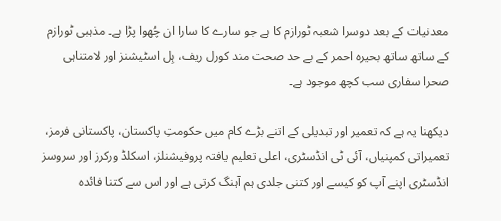معدنیات کے بعد دوسرا شعبہ ٹورازم کا ہے جو سارے کا سارا ان چُھوا پڑا ہے۔ مذہبی ٹورازم کے ساتھ ساتھ بحیرہ احمر کے بے حد صحت مند کورل ریف، ہِل اسٹیشنز اور لامتناہی صحرا سفاری سب کچھ موجود ہے۔

دیکھنا یہ ہے کہ تعمیر اور تبدیلی کے اتنے بڑے کام میں حکومتِ پاکستان، پاکستانی فرمز، تعمیراتی کمپنیاں، آئی ٹی انڈسٹری، اعلی تعلیم یافتہ پروفیشنلز، اسکلڈ ورکرز اور سروسز انڈسٹری اپنے آپ کو کیسے اور کتنی جلدی ہم آہنگ کرتی ہے اور اس سے کتنا فائدہ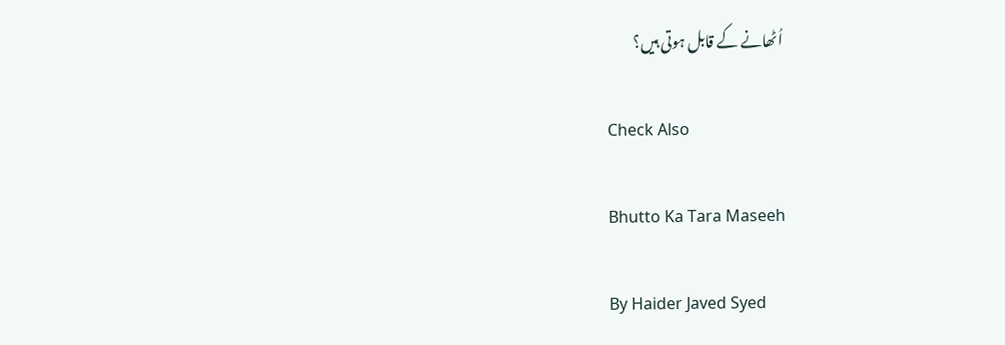اُٹھانے کے قابل ہوتی ہیں؟

Check Also

Bhutto Ka Tara Maseeh

By Haider Javed Syed